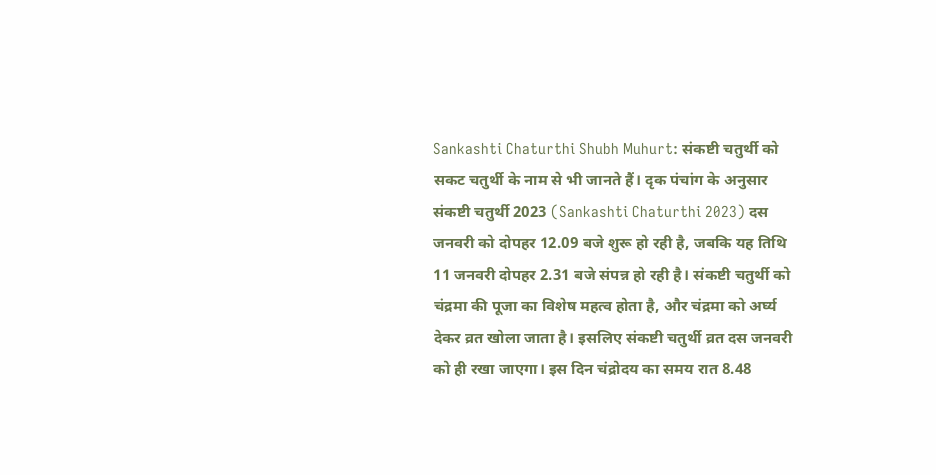Sankashti Chaturthi Shubh Muhurt: संकष्टी चतुर्थी को सकट चतुर्थी के नाम से भी जानते हैं। दृक पंचांग के अनुसार संकष्टी चतुर्थी 2023 (Sankashti Chaturthi 2023) दस जनवरी को दोपहर 12.09 बजे शुरू हो रही है, जबकि यह तिथि 11 जनवरी दोपहर 2.31 बजे संपन्न हो रही है। संकष्टी चतुर्थी को चंद्रमा की पूजा का विशेष महत्व होता है, और चंद्रमा को अर्घ्य देकर व्रत खोला जाता है। इसलिए संकष्टी चतुर्थी व्रत दस जनवरी को ही रखा जाएगा। इस दिन चंद्रोदय का समय रात 8.48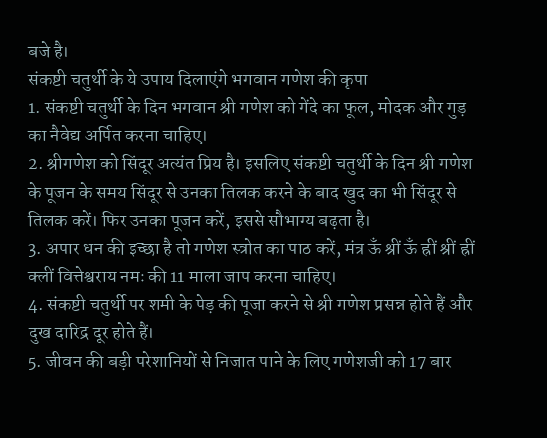बजे है।
संकष्टी चतुर्थी के ये उपाय दिलाएंगे भगवान गणेश की कृपा
1. संकष्टी चतुर्थी के दिन भगवान श्री गणेश को गेंदे का फूल, मोदक और गुड़ का नैवेद्य अर्पित करना चाहिए।
2. श्रीगणेश को सिंदूर अत्यंत प्रिय है। इसलिए संकष्टी चतुर्थी के दिन श्री गणेश के पूजन के समय सिंदूर से उनका तिलक करने के बाद खुद का भी सिंदूर से तिलक करें। फिर उनका पूजन करें, इससे सौभाग्य बढ़ता है।
3. अपार धन की इच्छा है तो गणेश स्त्रोत का पाठ करें, मंत्र ऊँ श्रीं ऊँ ह्रीं श्रीं ह्रीं क्लीं वित्तेश्वराय नमः की 11 माला जाप करना चाहिए।
4. संकष्टी चतुर्थी पर शमी के पेड़ की पूजा करने से श्री गणेश प्रसन्न होते हैं और दुख दारिद्र दूर होते हैं।
5. जीवन की बड़ी परेशानियों से निजात पाने के लिए गणेशजी को 17 बार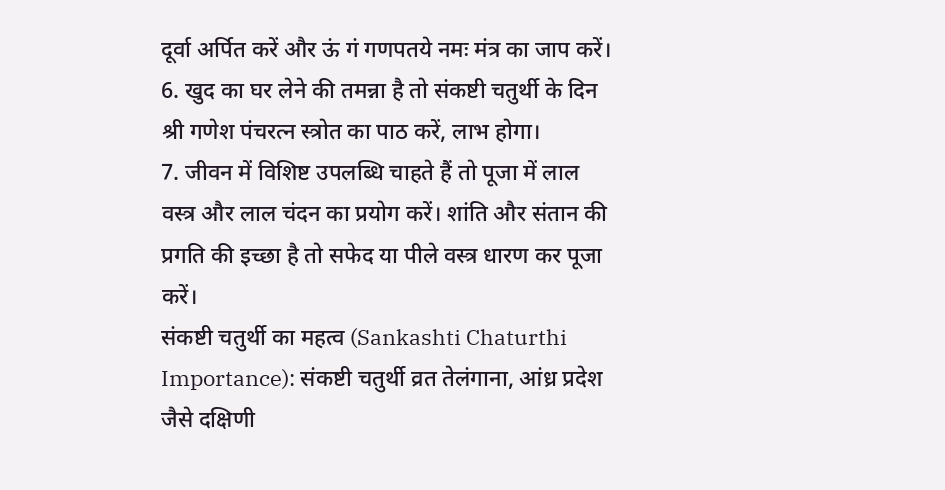दूर्वा अर्पित करें और ऊं गं गणपतये नमः मंत्र का जाप करें।
6. खुद का घर लेने की तमन्ना है तो संकष्टी चतुर्थी के दिन श्री गणेश पंचरत्न स्त्रोत का पाठ करें, लाभ होगा।
7. जीवन में विशिष्ट उपलब्धि चाहते हैं तो पूजा में लाल वस्त्र और लाल चंदन का प्रयोग करें। शांति और संतान की प्रगति की इच्छा है तो सफेद या पीले वस्त्र धारण कर पूजा करें।
संकष्टी चतुर्थी का महत्व (Sankashti Chaturthi Importance): संकष्टी चतुर्थी व्रत तेलंगाना, आंध्र प्रदेश जैसे दक्षिणी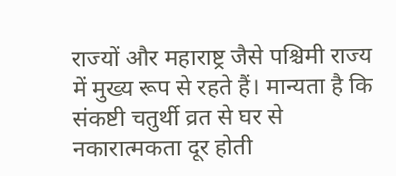राज्यों और महाराष्ट्र जैसे पश्चिमी राज्य में मुख्य रूप से रहते हैं। मान्यता है कि संकष्टी चतुर्थी व्रत से घर से नकारात्मकता दूर होती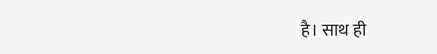है। साथ ही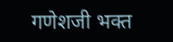गणेशजी भक्त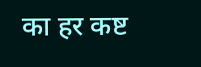का हर कष्ट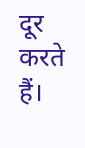दूर करते हैं।